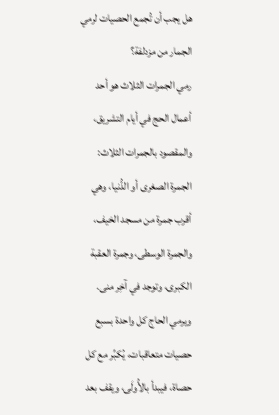هل يجب أن تُجمع الحصيات لرمي الجمار من مزدلفة؟
رمي الجمرات الثلاث هو أحد أعمال الحج في أيام التشريق، والمقصود بالجمرات الثلاث: الجمرة الصغرى أو الدُّنيا، وهي أقرب جمرة من مسجد الخيف، والجمرة الوسطى، وجمرة العقبة الكبرى، وتوجد في آخِر منى.
ويرمي الحاج كل واحدة بسبع حصيات متعاقبات، يُكبِّر مع كل حصاة، فيبدأ بالأُولَى، ويقف بعد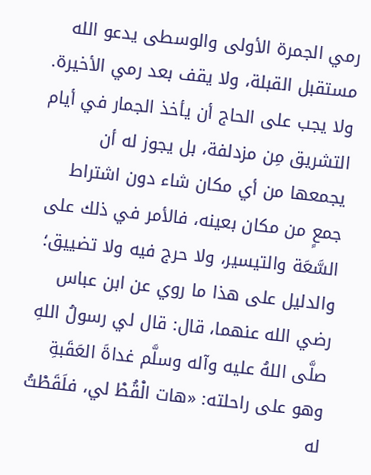رمي الجمرة الأولى والوسطى يدعو الله مستقبل القبلة، ولا يقف بعد رمي الأخيرة.
ولا يجب على الحاج أن يأخذ الجمار في أيام التشريق مِن مزدلفة، بل يجوز له أن يجمعها من أي مكان شاء دون اشتراط جمعٍ من مكان بعينه، فالأمر في ذلك على السَّعَة والتيسير، ولا حرج فيه ولا تضييق؛ والدليل على هذا ما روي عن ابن عباس رضي الله عنهما، قال: قال لي رسولُ اللهِ صلَّى اللهُ عليه وآله وسلَّم غداةَ العَقَبةِ وهو على راحلته: «هات الْقُطْ لي، فلَقَطْتُ له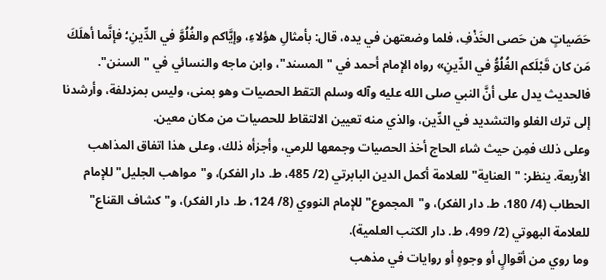حَصَياتٍ هن حَصى الخَذْفِ، فلما وضعتهن في يده، قال: بأمثالِ هؤلاءِ، وإيَّاكم والغُلُوَّ في الدِّينِ؛ فإنَّما أهلَكَ مَن كان قَبْلَكم الغُلُوُّ في الدِّينِ» رواه الإمام أحمد في "المسند"، وابن ماجه والنسائي في "السنن".
فالحديث يدل على أنَّ النبي صلى الله عليه وآله وسلم التقط الحصيات وهو بمنى، وليس بمزدلفة، وأرشدنا إلى ترك الغلو والتشديد في الدِّين، والذي منه تعيين الالتقاط للحصيات من مكان معين.
وعلى ذلك فمِن حيث شاء الحاج أخذ الحصيات وجمعها للرمي، وأجزأه ذلك، وعلى هذا اتفاق المذاهب الأربعة. ينظر: "العناية" للعلامة أكمل الدين البابرتي (2/ 485، ط. دار الفكر)، و"مواهب الجليل" للإمام الحطاب (4/ 180، ط. دار الفكر)، و"المجموع" للإمام النووي (8/ 124، ط. دار الفكر)، و"كشاف القناع" للعلامة البهوتي (2/ 499، ط. دار الكتب العلمية).
وما روي من أقوالٍ أو وجوهٍ أو روايات في مذهب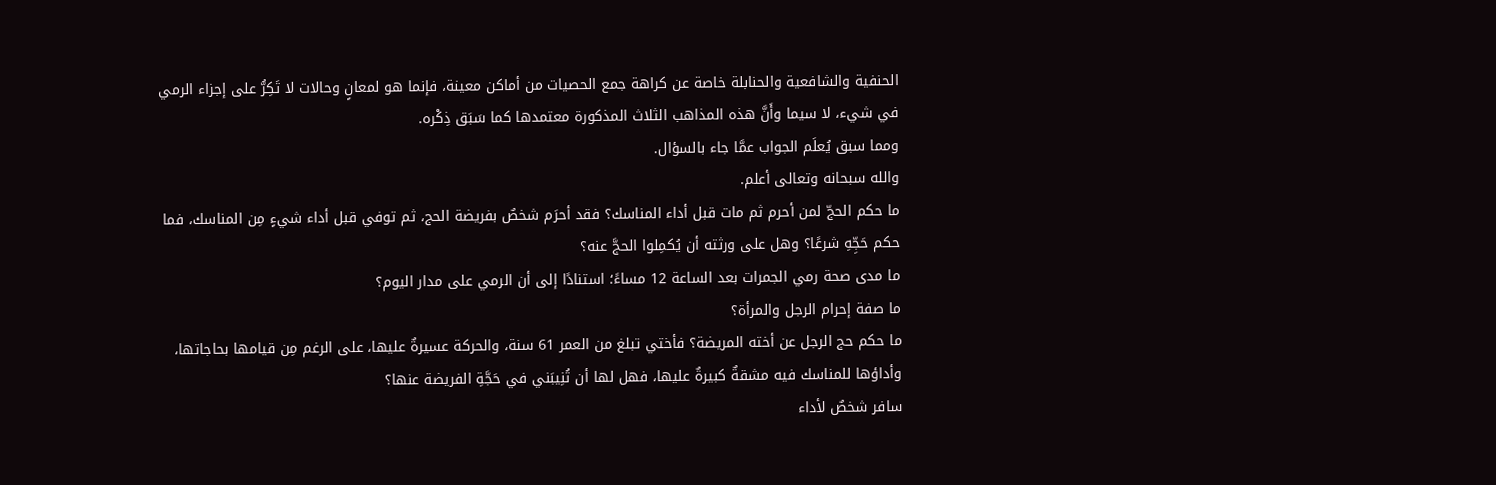الحنفية والشافعية والحنابلة خاصة عن كراهة جمع الحصيات من أماكن معينة، فإنما هو لمعانٍ وحالات لا تَكِرُّ على إجزاء الرمي في شيء، لا سيما وأَنَّ هذه المذاهب الثلاث المذكورة معتمدها كما سَبَق ذِكْره.
ومما سبق يُعلَم الجواب عمَّا جاء بالسؤال.
والله سبحانه وتعالى أعلم.
ما حكم الحجّ لمن أحرم ثم مات قبل أداء المناسك؟ فقد أحرَم شخصٌ بفريضة الحج، ثم توفي قبل أداء شيءٍ مِن المناسك، فما حكم حَجِّهِ شرعًا؟ وهل على ورثته أن يُكمِلوا الحجَّ عنه؟
ما مدى صحة رمي الجمرات بعد الساعة 12 مساءً؛ استنادًا إلى أن الرمي على مدار اليوم؟
ما صفة إحرام الرجل والمرأة؟
ما حكم حج الرجل عن أخته المريضة؟ فأختي تبلغ من العمر 61 سنة، والحركة عسيرةٌ عليها، على الرغم مِن قيامها بحاجاتها، وأداؤها للمناسك فيه مشقةٌ كبيرةٌ عليها، فهل لها أن تُنِيبَني في حَجَّةِ الفريضة عنها؟
سافر شخصٌ لأداء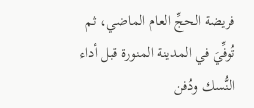فريضة الحجِّ العام الماضي، ثم تُوفِّيَ في المدينة المنورة قبل أداء النُّسك ودُفن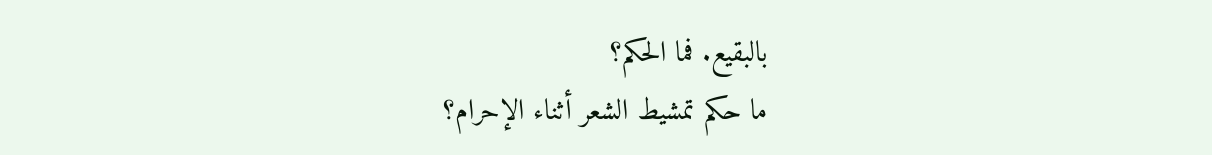بالبقيع. فما الحكم؟
ما حكم تمشيط الشعر أثناء الإحرام؟